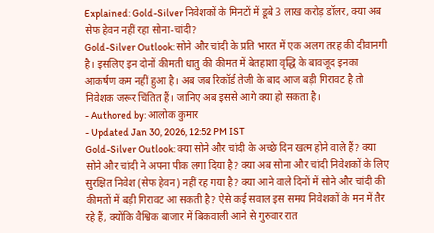Explained: Gold-Silver निवेशकों के मिनटों में डूबे 3 लाख करोड़ डॉलर, क्या अब सेफ हेवन नहीं रहा सोना-चांदी?
Gold-Silver Outlook: सोने और चांदी के प्रति भारत में एक अलग तरह की दीवानगी है। इसलिए इन दोनों कीमती धातु की कीमत में बेतहाशा वृद्धि के बावजूद इनका आकर्षण कम नहीं हुआ है। अब जब रिकॉर्ड तेजी के बाद आज बड़ी गिरावट है तो निवेशक जरूर चिंतित हैं। जानिए अब इससे आगे क्या हो सकता है।
- Authored by: आलोक कुमार
- Updated Jan 30, 2026, 12:52 PM IST
Gold-Silver Outlook: क्या सोने और चांदी के अच्छे दिन खत्म होने वाले हैं? क्या सोने और चांदी ने अपना पीक लगा दिया है? क्या अब सोना और चांदी निवेशकों के लिए सुरक्षित निवेश (सेफ हेवन) नहीं रह गया है? क्या आने वाले दिनों में सोने और चांदी की कीमतों में बड़ी गिरावट आ सकती है? ऐसे कई सवाल इस समय निवेशकों के मन में तैर रहे हैं, क्योंकि वैश्विक बाजार में बिकवाली आने से गुरुवार रात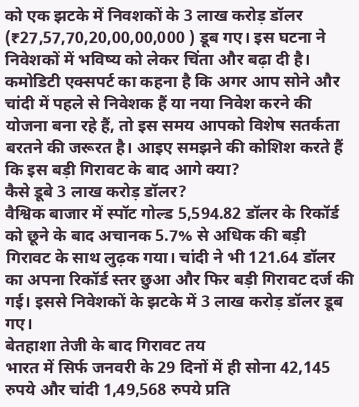को एक झटके में निवशकों के 3 लाख करोड़ डॉलर (₹27,57,70,20,00,00,000 ) डूब गए। इस घटना ने निवेशकों में भविष्य को लेकर चिंता और बढ़ा दी है। कमोडिटी एक्सपर्ट का कहना है कि अगर आप सोने और चांदी में पहले से निवेशक हैं या नया निवेश करने की योजना बना रहे हैं, तो इस समय आपको विशेष सतर्कता बरतने की जरूरत है। आइए समझने की कोशिश करते हैं कि इस बड़ी गिरावट के बाद आगे क्या?
कैसे डूबे 3 लाख करोड़ डॉलर?
वैश्विक बाजार में स्पॉट गोल्ड 5,594.82 डॉलर के रिकॉर्ड को छूने के बाद अचानक 5.7% से अधिक की बड़ी गिरावट के साथ लुढ़क गया। चांदी ने भी 121.64 डॉलर का अपना रिकॉर्ड स्तर छुआ और फिर बड़ी गिरावट दर्ज की गई। इससे निवेशकों के झटके में 3 लाख करोड़ डॉलर डूब गए।
बेतहाशा तेजी के बाद गिरावट तय
भारत में सिर्फ जनवरी के 29 दिनों में ही सोना 42,145 रुपये और चांदी 1,49,568 रुपये प्रति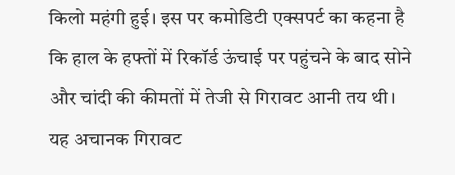किलो महंगी हुई। इस पर कमोडिटी एक्सपर्ट का कहना है कि हाल के हफ्तों में रिकॉर्ड ऊंचाई पर पहुंचने के बाद सोने और चांदी की कीमतों में तेजी से गिरावट आनी तय थी। यह अचानक गिरावट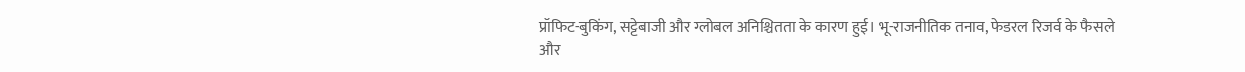प्रॉफिट-बुकिंग, सट्टेबाजी और ग्लोबल अनिश्चितता के कारण हुई। भू-राजनीतिक तनाव, फेडरल रिजर्व के फैसले और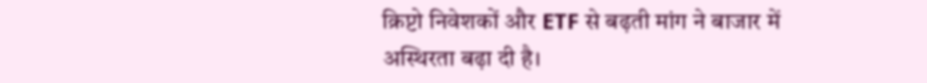क्रिप्टो निवेशकों और ETF से बढ़ती मांग ने बाजार में अस्थिरता बढ़ा दी है।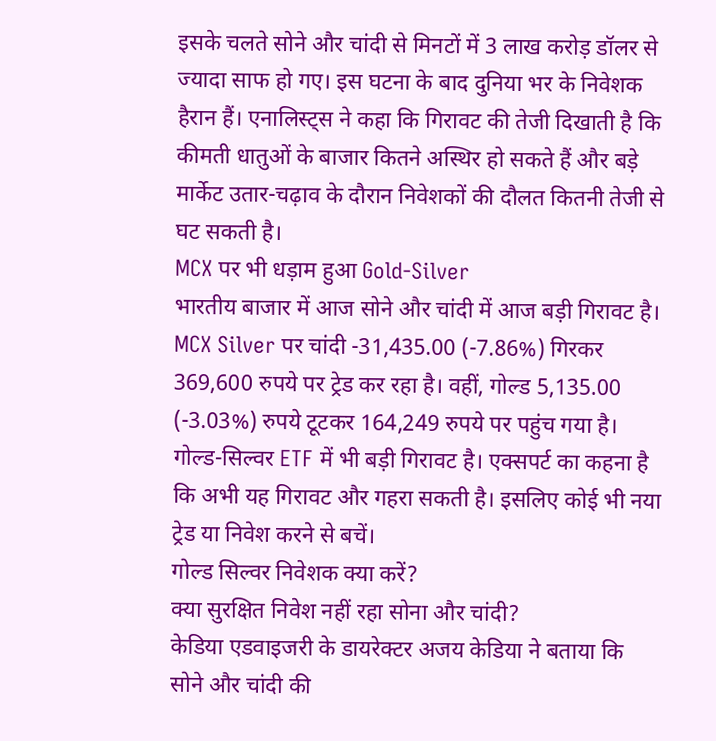इसके चलते सोने और चांदी से मिनटों में 3 लाख करोड़ डॉलर से ज्यादा साफ हो गए। इस घटना के बाद दुनिया भर के निवेशक हैरान हैं। एनालिस्ट्स ने कहा कि गिरावट की तेजी दिखाती है कि कीमती धातुओं के बाजार कितने अस्थिर हो सकते हैं और बड़े मार्केट उतार-चढ़ाव के दौरान निवेशकों की दौलत कितनी तेजी से घट सकती है।
MCX पर भी धड़ाम हुआ Gold-Silver
भारतीय बाजार में आज सोने और चांदी में आज बड़ी गिरावट है। MCX Silver पर चांदी -31,435.00 (-7.86%) गिरकर 369,600 रुपये पर ट्रेड कर रहा है। वहीं, गोल्ड 5,135.00 (-3.03%) रुपये टूटकर 164,249 रुपये पर पहुंच गया है। गोल्ड-सिल्वर ETF में भी बड़ी गिरावट है। एक्सपर्ट का कहना है कि अभी यह गिरावट और गहरा सकती है। इसलिए कोई भी नया ट्रेड या निवेश करने से बचें।
गोल्ड सिल्वर निवेशक क्या करें?
क्या सुरक्षित निवेश नहीं रहा सोना और चांदी?
केडिया एडवाइजरी के डायरेक्टर अजय केडिया ने बताया कि सोने और चांदी की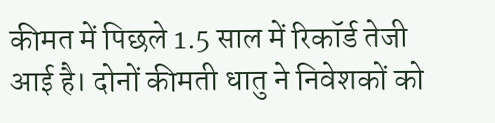कीमत में पिछले 1.5 साल में रिकॉर्ड तेजी आई है। दोनों कीमती धातु ने निवेशकों को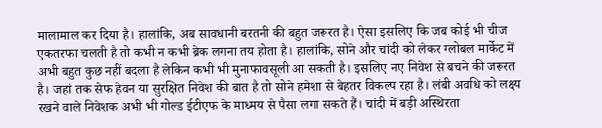मालामाल कर दिया है। हालांकि, अब सावधानी बरतनी की बहुत जरूरत है। ऐसा इसलिए कि जब कोई भी चीज एकतरफा चलती है तो कभी न कभी ब्रेक लगना तय होता है। हालांकि, सोने और चांदी को लेकर ग्लोबल मार्केट में अभी बहुत कुछ नहीं बदला है लेकिन कभी भी मुनाफावसूली आ सकती है। इसलिए नए निवेश से बचने की जरूरत है। जहां तक सेफ हेवन या सुरक्षित निवेश की बात है तो सोने हमेशा से बेहतर विकल्प रहा है। लंबी अवधि को लक्ष्य रखने वाले निवेशक अभी भी गोल्ड ईटीएफ के माध्मय से पैसा लगा सकते हैं। चांदी में बड़ी अस्थिरता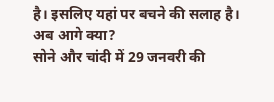है। इसलिए यहां पर बचने की सलाह है।
अब आगे क्या?
सोने और चांदी में 29 जनवरी की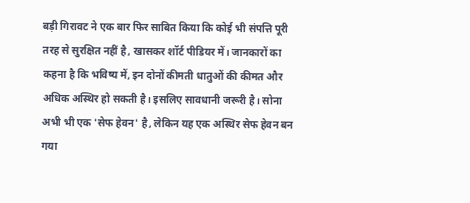बड़ी गिरावट ने एक बार फिर साबित किया कि कोई भी संपत्ति पूरी तरह से सुरक्षित नहीं है, खासकर शॉर्ट पीडियर में। जानकारों का कहना है कि भविष्य में, इन दोनों कीमती धातुओं की कीमत और अधिक अस्थिर हो सकती है। इसलिए सावधानी जरूरी है। सोना अभी भी एक 'सेफ हेवन' है, लेकिन यह एक अस्थिर सेफ हेवन बन गया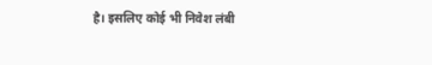है। इसलिए कोई भी निवेश लंबी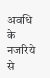अवधि के नजरिये से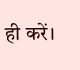ही करें।